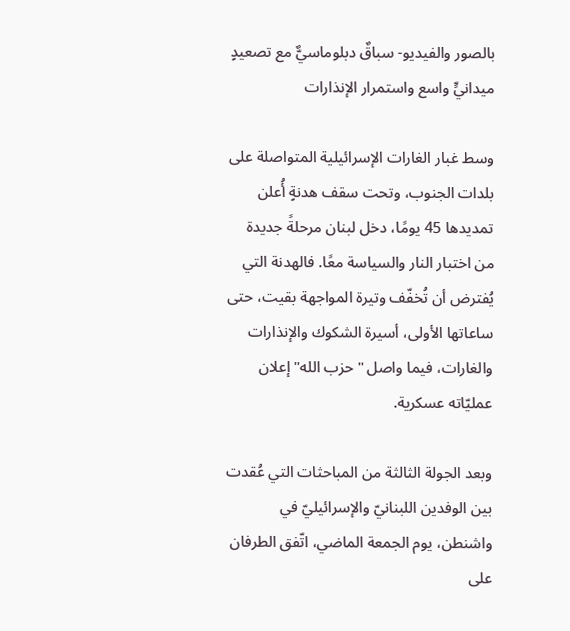بالصور والفيديو- سباقٌ دبلوماسيٌّ مع تصعيدٍ ميدانيٍّ واسع واستمرار الإنذارات

وسط غبار الغارات الإسرائيلية المتواصلة على بلدات الجنوب، وتحت سقف هدنةٍ أُعلن تمديدها 45 يومًا، دخل لبنان مرحلةً جديدة من اختبار النار والسياسة معًا. فالهدنة التي يُفترض أن تُخفّف وتيرة المواجهة بقيت، حتى ساعاتها الأولى، أسيرة الشكوك والإنذارات والغارات، فيما واصل "حزب الله" إعلان عمليّاته عسكرية.

وبعد الجولة الثالثة من المباحثات التي عُقدت بين الوفدين اللبنانيّ والإسرائيليّ في واشنطن، يوم الجمعة الماضي، اتّفق الطرفان على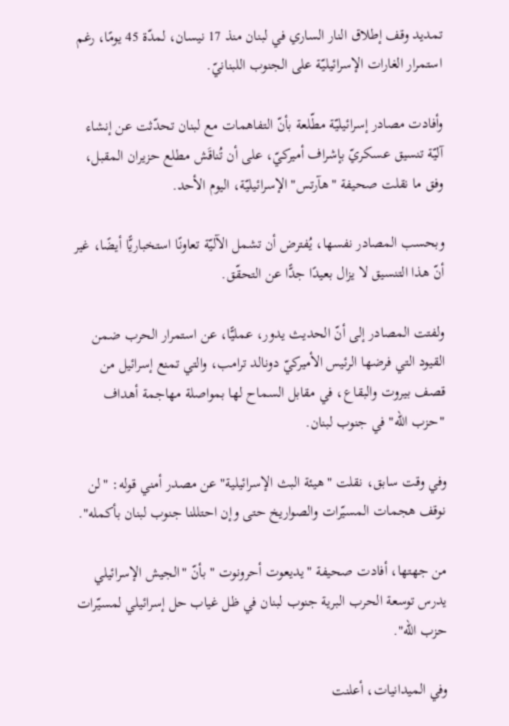تمديد وقف إطلاق النار الساري في لبنان منذ 17 نيسان، لمدّة 45 يومًا، رغم استمرار الغارات الإسرائيليّة على الجنوب اللبنانيّ.

وأفادت مصادر إسرائيليّة مطّلعة بأنّ التفاهمات مع لبنان تحدّثت عن إنشاء آليّة تنسيق عسكريّ بإشراف أميركيّ، على أن تُناقَش مطلع حزيران المقبل، وفق ما نقلت صحيفة "هآرتس" الإسرائيليّة، اليوم الأحد.

وبحسب المصادر نفسها، يُفترض أن تشمل الآليّة تعاونًا استخباريًّا أيضًا، غير أنّ هذا التنسيق لا يزال بعيدًا جدًّا عن التحقّق.

ولفتت المصادر إلى أنّ الحديث يدور، عمليًّا، عن استمرار الحرب ضمن القيود التي فرضها الرئيس الأميركيّ دونالد ترامب، والتي تمنع إسرائيل من قصف بيروت والبقاع، في مقابل السماح لها بمواصلة مهاجمة أهداف "حزب الله" في جنوب لبنان.

وفي وقت سابق، نقلت "هيئة البث الإسرائيلية" عن مصدر أمني قوله: "لن نوقف هجمات المسيّرات والصواريخ حتى وإن احتللنا جنوب لبنان بأكمله".

من جهتها، أفادت صحيفة "يديعوت أحرونوت " بأنّ "الجيش الإسرائيلي يدرس توسعة الحرب البرية جنوب لبنان في ظل غياب حل إسرائيلي لمسيّرات حزب الله".

وفي الميدانيات، أعلنت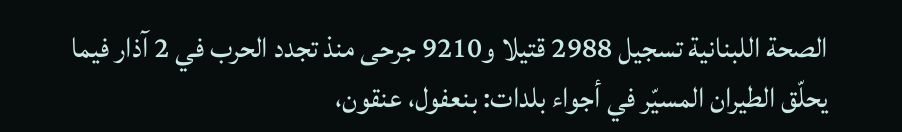الصحة اللبنانية تسجيل 2988 قتيلا و9210 جرحى منذ تجدد الحرب في 2 آذار فيما يحلّق الطيران المسيّر في أجواء بلدات: بنعفول، عنقون،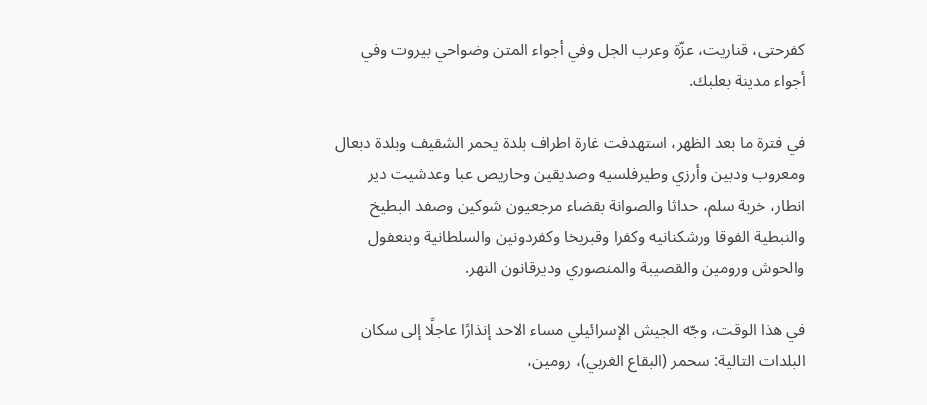كفرحتى، قناريت، عزّة وعرب الجل وفي أجواء المتن وضواحي بيروت وفي أجواء مدينة بعلبك.

في فترة ما بعد الظهر، استهدفت غارة اطراف بلدة يحمر الشقيف وبلدة دبعال ومعروب ودبين وأرزي وطيرفلسيه وصديقين وحاريص عبا وعدشيت دير انطار، خربة سلم، حداثا والصوانة بقضاء مرجعيون شوكين وصفد البطيخ والنبطية الفوقا ورشكنانيه وكفرا وقبريخا وكفردونين والسلطانية وبنعفول والحوش ورومين والقصيبة والمنصوري وديرقانون النهر.

في هذا الوقت، وجّه الجيش الإسرائيلي مساء الاحد إنذارًا عاجلًا إلى سكان البلدات التالية: سحمر (البقاع الغربي)، رومین،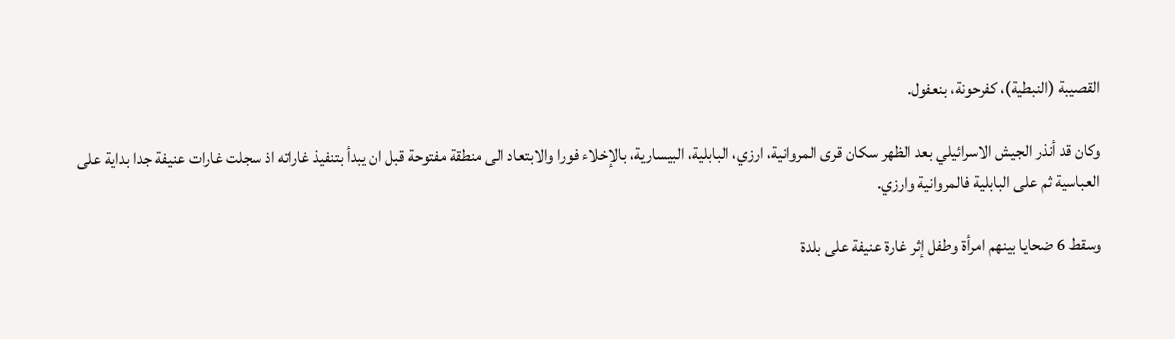القصيبة (النبطية)، كفرحونة، بنعفول.

وكان قد أنذر الجيش الاسرائيلي بعد الظهر سكان قرى المروانية، ارزي، البابلية، البيسارية، بالإخلاء فورا والابتعاد الى منطقة مفتوحة قبل ان يبدأ بتنفيذ غاراته اذ سجلت غارات عنيفة جدا بداية على العباسية ثم على البابلية فالمروانية وارزي.

وسقط 6 ضحايا بينهم امرأة وطفل إثر غارة عنيفة على بلدة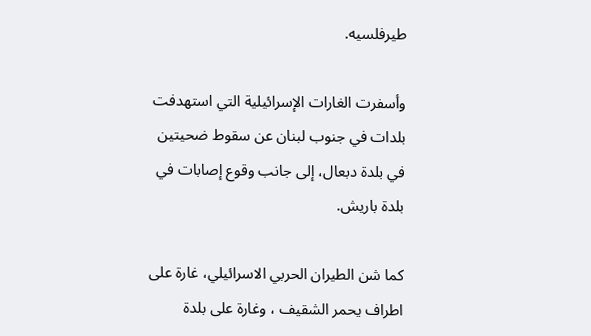طيرفلسيه.

وأسفرت الغارات الإسرائيلية التي استهدفت بلدات في جنوب لبنان عن سقوط ضحيتين في بلدة دبعال، إلى جانب وقوع إصابات في بلدة باريش.

كما شن الطيران الحربي الاسرائيلي، غارة على اطراف يحمر الشقيف ، وغارة على بلدة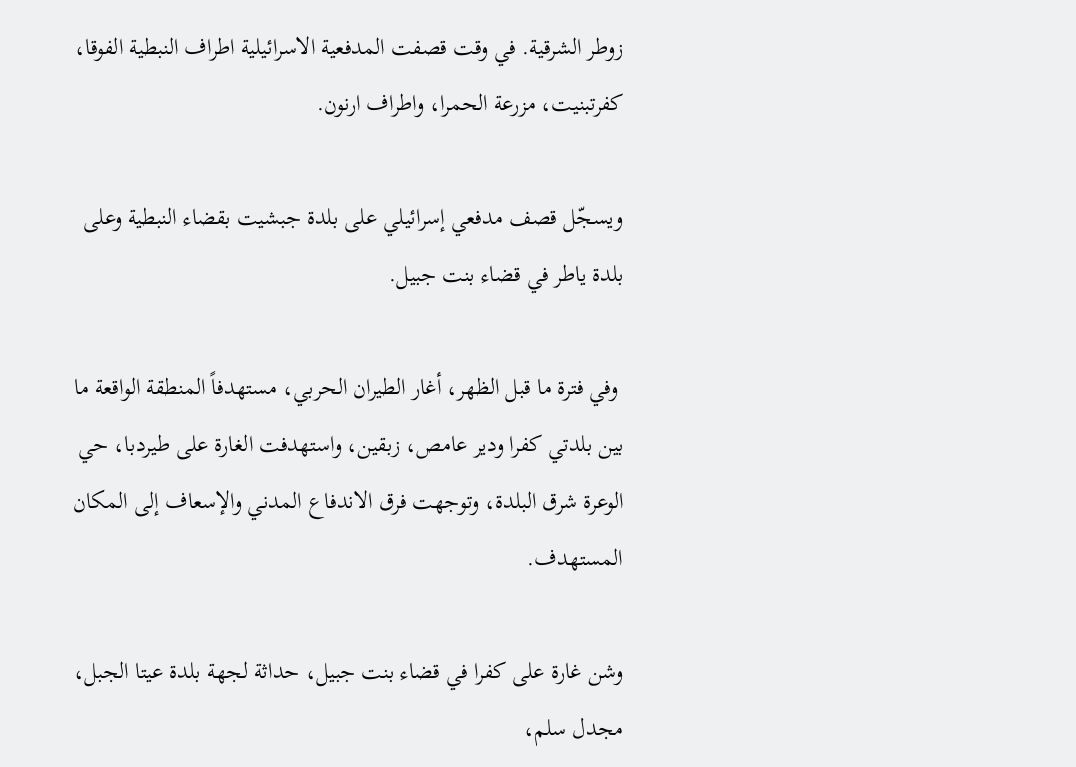زوطر الشرقية. في وقت قصفت المدفعية الاسرائيلية اطراف النبطية الفوقا، كفرتبنيت، مزرعة الحمرا، واطراف ارنون.

ويسجّل قصف مدفعي إسرائيلي على بلدة جبشيت بقضاء النبطية وعلى بلدة ياطر في قضاء بنت جبيل.

 وفي فترة ما قبل الظهر، أغار الطيران الحربي، مستهدفاً المنطقة الواقعة ما بين بلدتي كفرا ودير عامص، زبقين، واستهدفت الغارة على طيردبا، حي الوعرة شرق البلدة، وتوجهت فرق الاندفاع المدني والإسعاف إلى المكان المستهدف.

وشن غارة على كفرا في قضاء بنت جبيل، حداثة لجهة بلدة عيتا الجبل، مجدل سلم،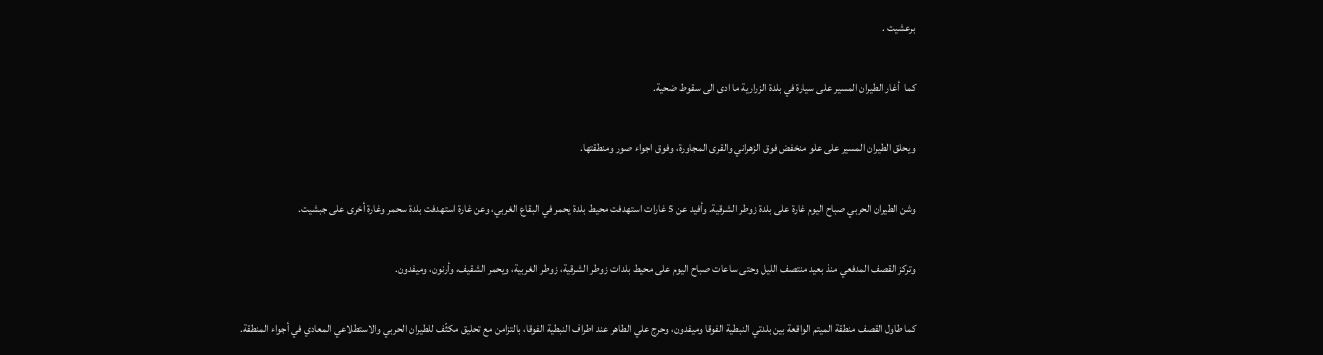برعشيت .

كما  أغار الطيران المسير على سيارة في بلدة الزرارية ما ادى الى سقوط ضحية.

ويحلق الطيران المسير على علو منخفض فوق الزهراني والقرى المجاورة، وفوق اجواء صور ومنطقتها.

وشن الطيران الحربي صباح اليوم غارة على بلدة زوطر الشرقية. وأفيد عن 5 غارات استهدفت محيط بلدة يحمر في البقاع الغربي، وعن غارة استهدفت بلدة سحمر وغارة أخرى على جبشيت.

وتركز القصف المدفعي منذ بعيد منتصف الليل وحتى ساعات صباح اليوم على محيط بلدات زوطر الشرقية، زوطر الغربية، ويحمر الشقيف، وأرنون، وميفدون.

كما طاول القصف منطقة الميتم الواقعة بين بلدتي النبطية الفوقا وميفدون، وحرج علي الطاهر عند اطراف النبطية الفوقا، بالتزامن مع تحليق مكثّف للطيران الحربي والاستطلاعي المعادي في أجواء المنطقة.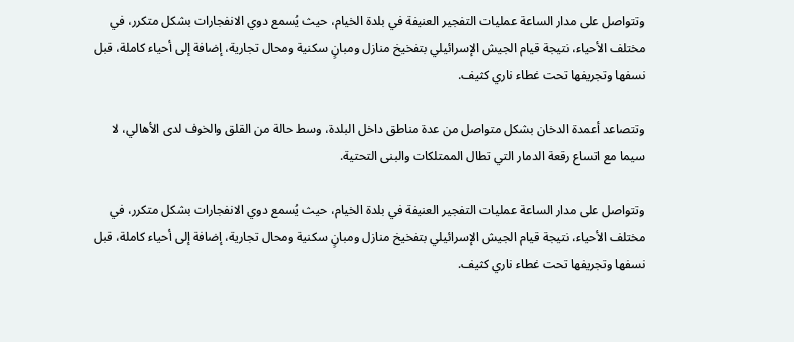وتتواصل على مدار الساعة عمليات التفجير العنيفة في بلدة الخيام، حيث يُسمع دوي الانفجارات بشكل متكرر، في مختلف الأحياء، نتيجة قيام الجيش الإسرائيلي بتفخيخ منازل ومبانٍ سكنية ومحال تجارية، إضافة إلى أحياء كاملة، قبل نسفها وتجريفها تحت غطاء ناري كثيف.

وتتصاعد أعمدة الدخان بشكل متواصل من عدة مناطق داخل البلدة، وسط حالة من القلق والخوف لدى الأهالي، لا سيما مع اتساع رقعة الدمار التي تطال الممتلكات والبنى التحتية.

وتتواصل على مدار الساعة عمليات التفجير العنيفة في بلدة الخيام، حيث يُسمع دوي الانفجارات بشكل متكرر، في مختلف الأحياء، نتيجة قيام الجيش الإسرائيلي بتفخيخ منازل ومبانٍ سكنية ومحال تجارية، إضافة إلى أحياء كاملة، قبل نسفها وتجريفها تحت غطاء ناري كثيف.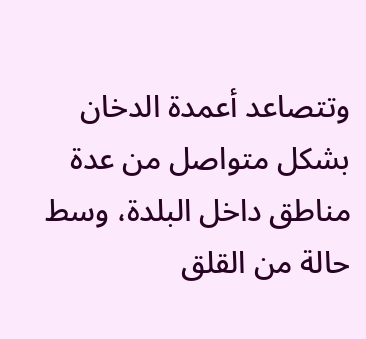وتتصاعد أعمدة الدخان بشكل متواصل من عدة مناطق داخل البلدة، وسط حالة من القلق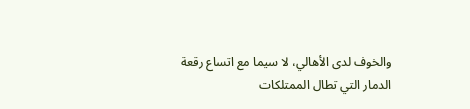والخوف لدى الأهالي، لا سيما مع اتساع رقعة الدمار التي تطال الممتلكات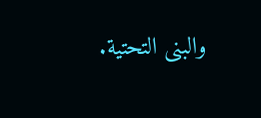والبنى التحتية.